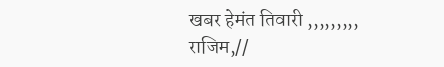खबर हेमंत तिवारी ,,,,,,,,,
राजिम,//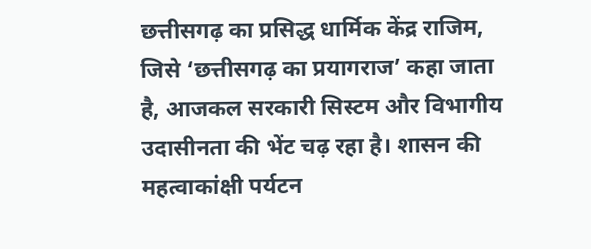छत्तीसगढ़ का प्रसिद्ध धार्मिक केंद्र राजिम, जिसे ‘छत्तीसगढ़ का प्रयागराज’ कहा जाता है, आजकल सरकारी सिस्टम और विभागीय उदासीनता की भेंट चढ़ रहा है। शासन की महत्वाकांक्षी पर्यटन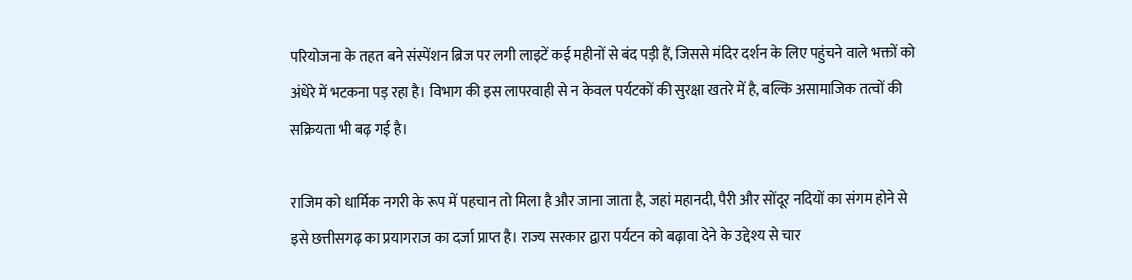परियोजना के तहत बने संस्पेंशन ब्रिज पर लगी लाइटें कई महीनों से बंद पड़ी हैं, जिससे मंदिर दर्शन के लिए पहुंचने वाले भक्तों को अंधेरे में भटकना पड़ रहा है। विभाग की इस लापरवाही से न केवल पर्यटकों की सुरक्षा खतरे में है, बल्कि असामाजिक तत्वों की सक्रियता भी बढ़ गई है।

राजिम को धार्मिक नगरी के रूप में पहचान तो मिला है और जाना जाता है, जहां महानदी, पैरी और सोंदूर नदियों का संगम होने से इसे छत्तीसगढ़ का प्रयागराज का दर्जा प्राप्त है। राज्य सरकार द्वारा पर्यटन को बढ़ावा देने के उद्देश्य से चार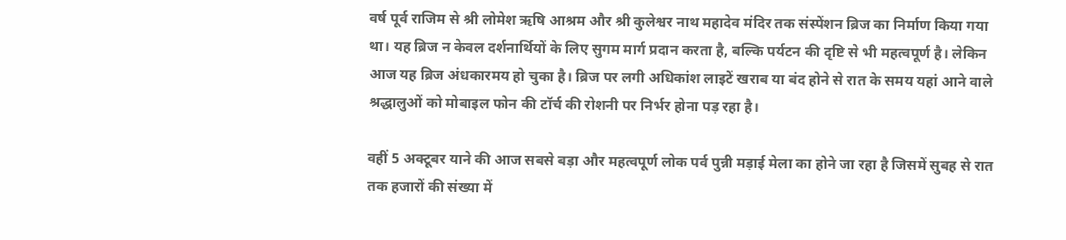वर्ष पूर्व राजिम से श्री लोमेश ऋषि आश्रम और श्री कुलेश्वर नाथ महादेव मंदिर तक संस्पेंशन ब्रिज का निर्माण किया गया था। यह ब्रिज न केवल दर्शनार्थियों के लिए सुगम मार्ग प्रदान करता है, बल्कि पर्यटन की दृष्टि से भी महत्वपूर्ण है। लेकिन आज यह ब्रिज अंधकारमय हो चुका है। ब्रिज पर लगी अधिकांश लाइटें खराब या बंद होने से रात के समय यहां आने वाले श्रद्धालुओं को मोबाइल फोन की टॉर्च की रोशनी पर निर्भर होना पड़ रहा है।

वहीं 5 अक्टूबर याने की आज सबसे बड़ा और महत्वपूर्ण लोक पर्व पुन्नी मड़ाई मेला का होने जा रहा है जिसमें सुबह से रात तक हजारों की संख्या में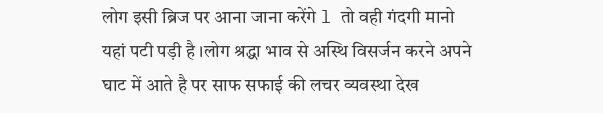लोग इसी ब्रिज पर आना जाना करेंगे l तो वही गंदगी मानो यहां पटी पड़ी है ।लोग श्रद्धा भाव से अस्थि विसर्जन करने अपने घाट में आते है पर साफ सफाई की लचर व्यवस्था देख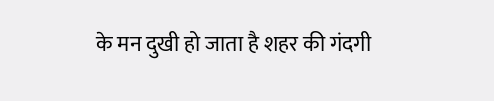के मन दुखी हो जाता है शहर की गंदगी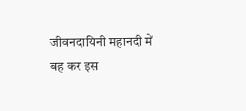जीवनदायिनी महानदी में बह कर इस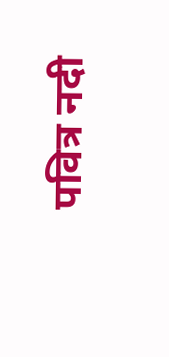पवित्र नदी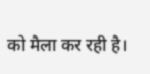को मैला कर रही है।